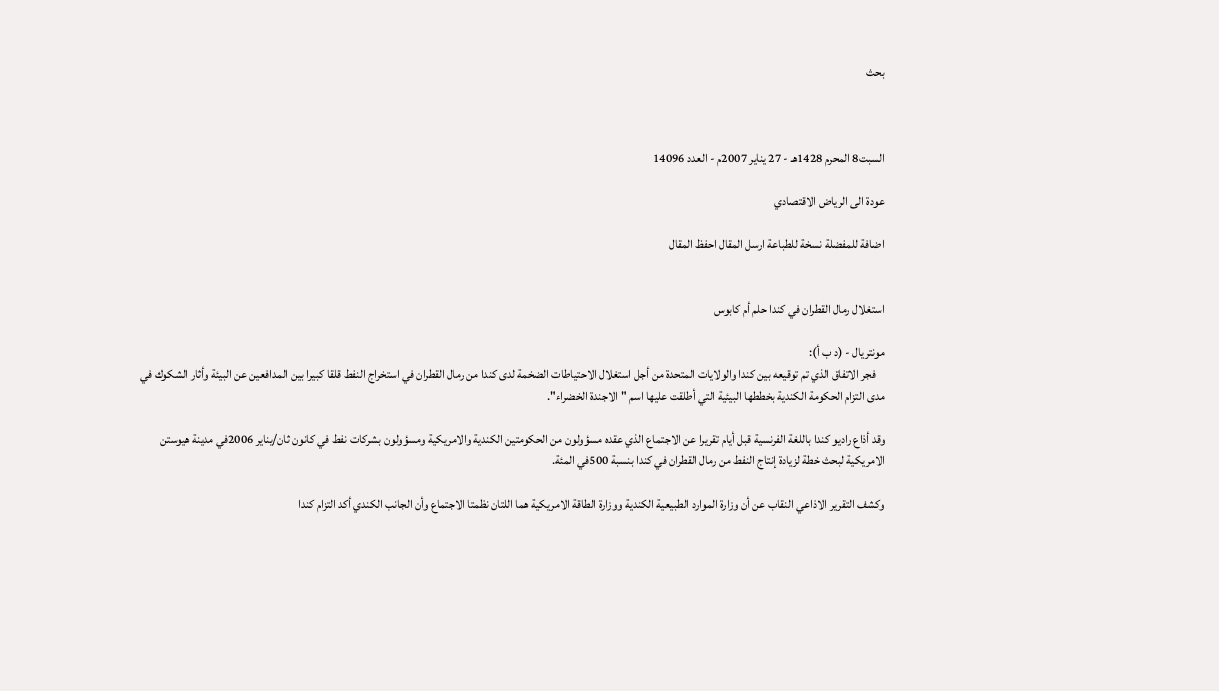بحث



السبت8 المحرم 1428هـ - 27 يناير 2007م - العدد 14096

عودة الى الرياض الاقتصادي

اضافة للمفضلة نسخة للطباعة ارسل المقال احفظ المقال


استغلال رمال القطران في كندا حلم أم كابوس

مونتريال - (د ب أ):
    فجر الاتفاق الذي تم توقيعه بين كندا والولايات المتحدة من أجل استغلال الاحتياطات الضخمة لدى كندا من رمال القطران في استخراج النفط قلقا كبيرا بين المدافعين عن البيئة وأثار الشكوك في مدى التزام الحكومة الكندية بخططها البيئية التي أطلقت عليها اسم "الاجندة الخضراء".

وقد أذاع راديو كندا باللغة الفرنسية قبل أيام تقريرا عن الاجتماع الذي عقده مسؤولون من الحكومتين الكندية والامريكية ومسؤولون بشركات نفط في كانون ثان/يناير 2006في مدينة هيوستن الامريكية لبحث خطة لزيادة إنتاج النفط من رمال القطران في كندا بنسبة 500في المئة.

وكشف التقرير الاذاعي النقاب عن أن وزارة الموارد الطبيعية الكندية ووزارة الطاقة الامريكية هما اللتان نظمتا الاجتماع وأن الجانب الكندي أكد التزام كندا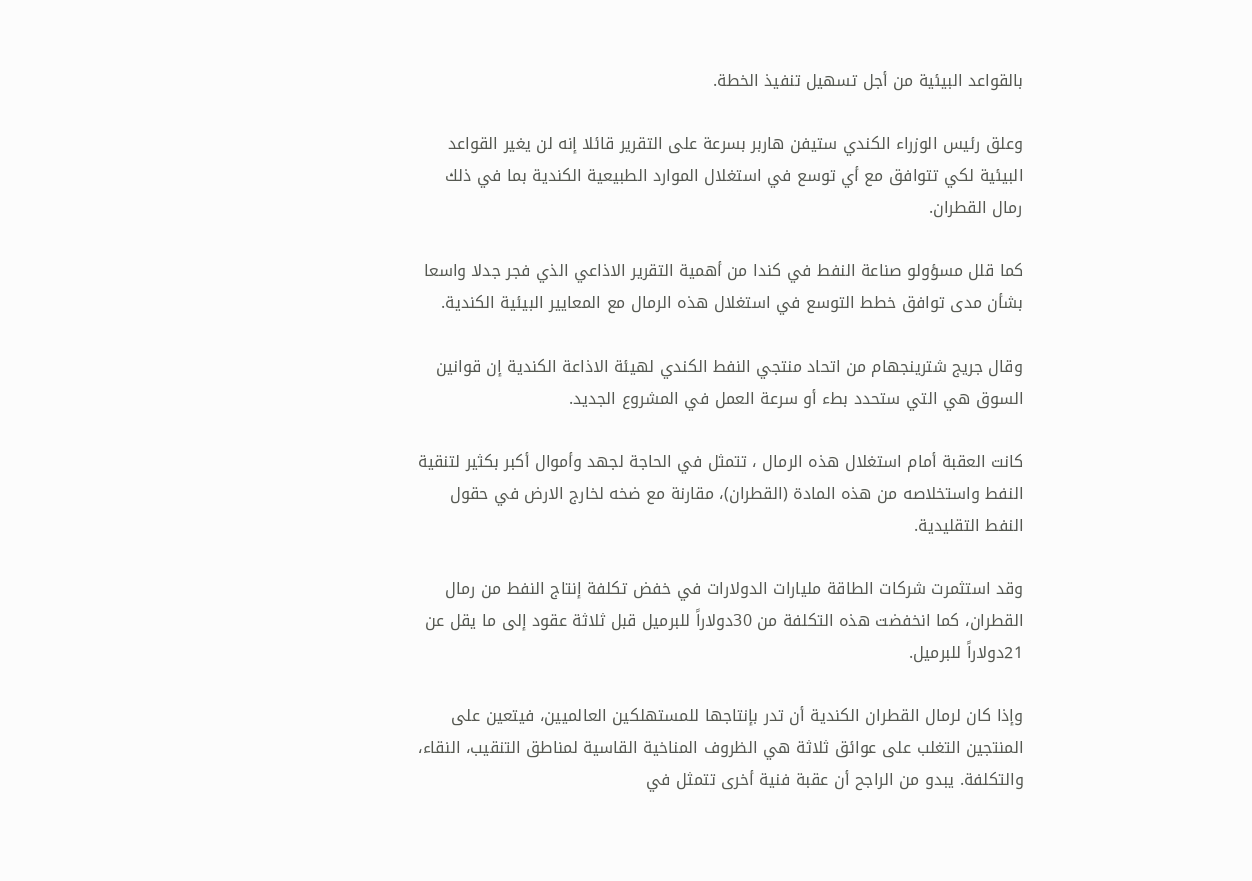بالقواعد البيئية من أجل تسهيل تنفيذ الخطة.

وعلق رئيس الوزراء الكندي ستيفن هاربر بسرعة على التقرير قائلا إنه لن يغير القواعد البيئية لكي تتوافق مع أي توسع في استغلال الموارد الطبيعية الكندية بما في ذلك رمال القطران.

كما قلل مسؤولو صناعة النفط في كندا من أهمية التقرير الاذاعي الذي فجر جدلا واسعا بشأن مدى توافق خطط التوسع في استغلال هذه الرمال مع المعايير البيئية الكندية.

وقال جريج شترينجهام من اتحاد منتجي النفط الكندي لهيئة الاذاعة الكندية إن قوانين السوق هي التي ستحدد بطء أو سرعة العمل في المشروع الجديد.

كانت العقبة أمام استغلال هذه الرمال ، تتمثل في الحاجة لجهد وأموال أكبر بكثير لتنقية النفط واستخلاصه من هذه المادة (القطران)، مقارنة مع ضخه لخارج الارض في حقول النفط التقليدية.

وقد استثمرت شركات الطاقة مليارات الدولارات في خفض تكلفة إنتاج النفط من رمال القطران، كما انخفضت هذه التكلفة من 30دولاراً للبرميل قبل ثلاثة عقود إلى ما يقل عن 21دولاراً للبرميل.

وإذا كان لرمال القطران الكندية أن تدر بإنتاجها للمستهلكين العالميين، فيتعين على المنتجين التغلب على عوائق ثلاثة هي الظروف المناخية القاسية لمناطق التنقيب، النقاء، والتكلفة. يبدو من الراجح أن عقبة فنية أخرى تتمثل في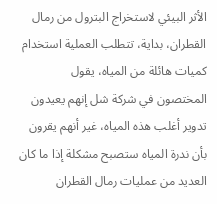الأثر البيئي لاستخراج البترول من رمال القطران، بداية، تتطلب العملية استخدام كميات هائلة من المياه، يقول المختصون في شركة شل إنهم يعيدون تدوير أغلب هذه المياه، غير أنهم يقرون بأن ندرة المياه ستصبح مشكلة إذا ما كان العديد من عمليات رمال القطران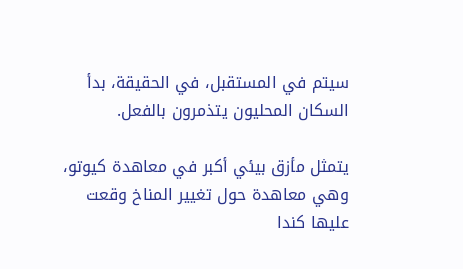سيتم في المستقبل، في الحقيقة، بدأ السكان المحليون يتذمرون بالفعل.

يتمثل مأزق بيئي أكبر في معاهدة كيوتو، وهي معاهدة حول تغيير المناخ وقعت عليها كندا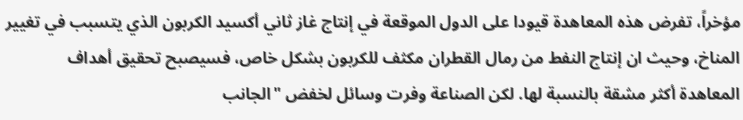مؤخراً، تفرض هذه المعاهدة قيودا على الدول الموقعة في إنتاج غاز ثاني أكسيد الكربون الذي يتسبب في تغيير المناخ، وحيث ان إنتاج النفط من رمال القطران مكثف للكربون بشكل خاص، فسيصبح تحقيق أهداف المعاهدة أكثر مشقة بالنسبة لها. لكن الصناعة وفرت وسائل لخفض "الجانب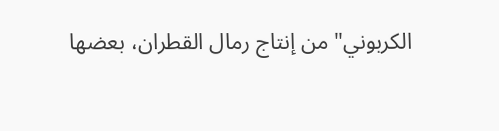الكربوني" من إنتاج رمال القطران، بعضها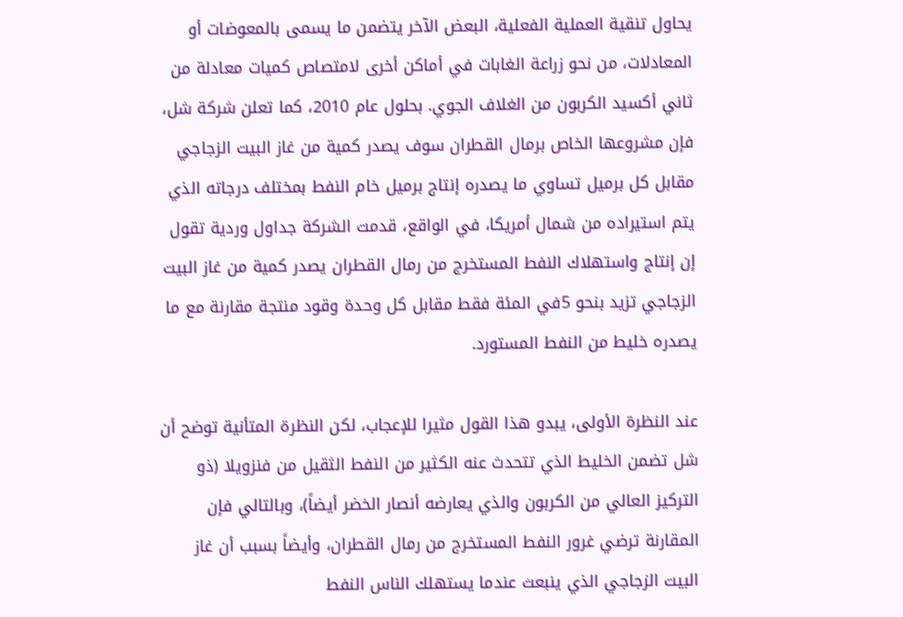يحاول تنقية العملية الفعلية، البعض الآخر يتضمن ما يسمى بالمعوضات أو المعادلات، من نحو زراعة الغابات في أماكن أخرى لامتصاص كميات معادلة من ثاني أكسيد الكربون من الغلاف الجوي. بحلول عام 2010، كما تعلن شركة شل، فإن مشروعها الخاص برمال القطران سوف يصدر كمية من غاز البيت الزجاجي مقابل كل برميل تساوي ما يصدره إنتاج برميل خام النفط بمختلف درجاته الذي يتم استيراده من شمال أمريكا، في الواقع، قدمت الشركة جداول وردية تقول إن إنتاج واستهلاك النفط المستخرج من رمال القطران يصدر كمية من غاز البيت الزجاجي تزيد بنحو 5في المئة فقط مقابل كل وحدة وقود منتجة مقارنة مع ما يصدره خليط من النفط المستورد.

عند النظرة الأولى، يبدو هذا القول مثيرا للإعجاب، لكن النظرة المتأنية توضح أن شل تضمن الخليط الذي تتحدث عنه الكثير من النفط الثقيل من فنزويلا (ذو التركيز العالي من الكربون والذي يعارضه أنصار الخضر أيضاً)، وبالتالي فإن المقارنة ترضي غرور النفط المستخرج من رمال القطران، وأيضاً بسبب أن غاز البيت الزجاجي الذي ينبعث عندما يستهلك الناس النفط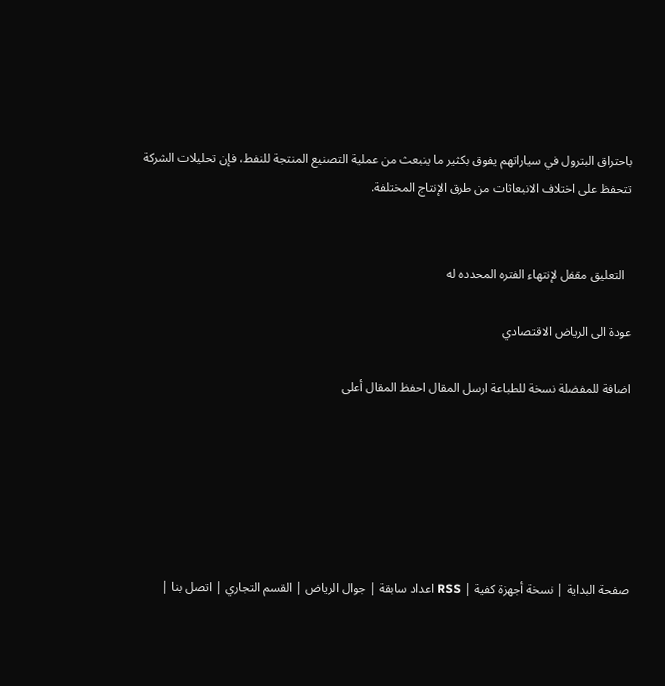باحتراق البترول في سياراتهم يفوق بكثير ما ينبعث من عملية التصنيع المنتجة للنفط، فإن تحليلات الشركة تتحفظ على اختلاف الانبعاثات من طرق الإنتاج المختلفة.


  التعليق مقفل لإنتهاء الفتره المحدده له

عودة الى الرياض الاقتصادي

اضافة للمفضلة نسخة للطباعة ارسل المقال احفظ المقال أعلى






صفحة البداية | نسخة أجهزة كفية | RSS اعداد سابقة | جوال الرياض | القسم التجاري | اتصل بنا |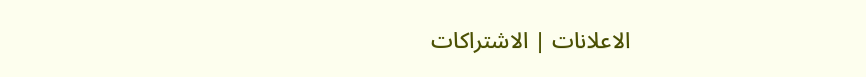الاعلانات | الاشتراكات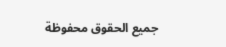جميع الحقوق محفوظة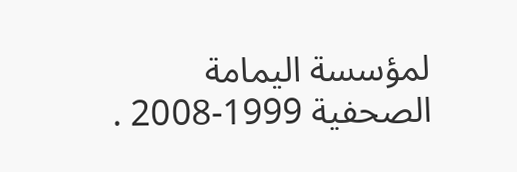لمؤسسة اليمامة الصحفية 1999-2008 .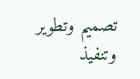تصميم وتطوير وتنفيذ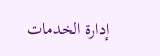إدارة الخدمات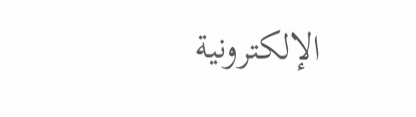الإلكترونية